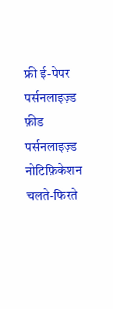फ्री ई-पेपर
पर्सनलाइज़्ड फ़ीड
पर्सनलाइज़्ड नोटिफ़िकेशन
चलते-फिरते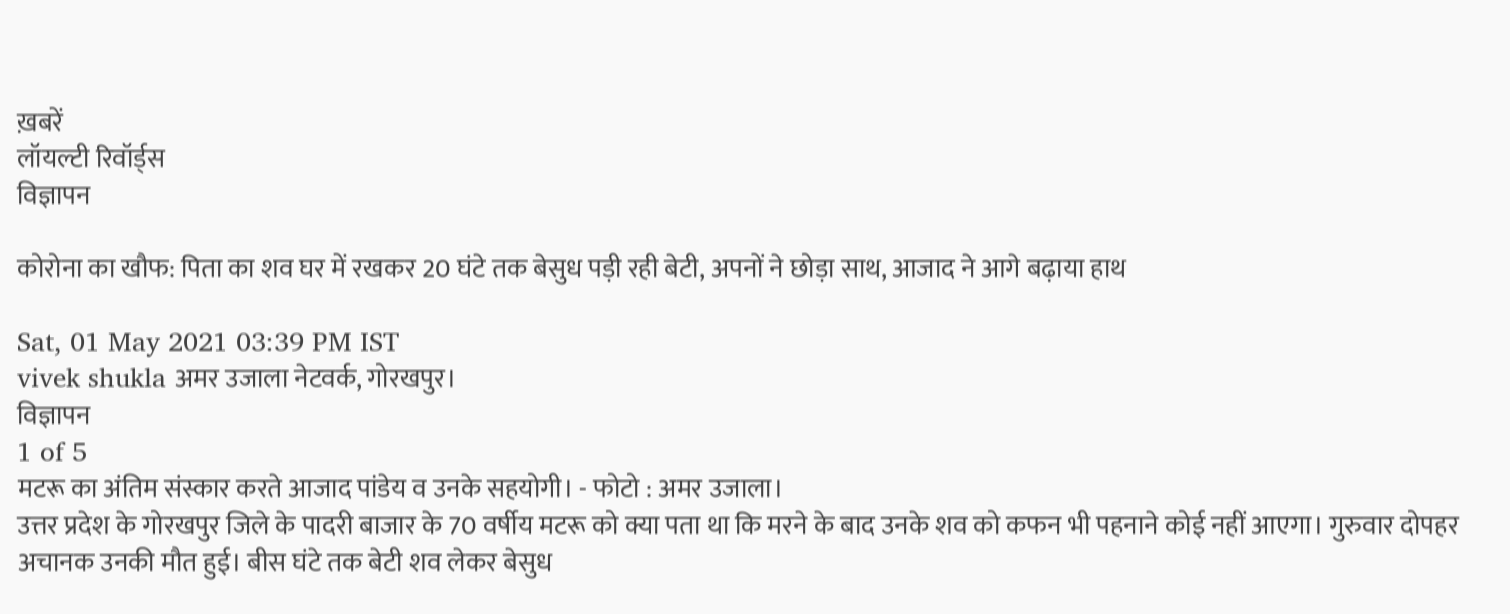ख़बरें
लॉयल्टी रिवॉर्ड्स
विज्ञापन

कोरोना का खौफ: पिता का शव घर में रखकर 20 घंटे तक बेसुध पड़ी रही बेटी, अपनों ने छोड़ा साथ, आजाद ने आगे बढ़ाया हाथ

Sat, 01 May 2021 03:39 PM IST
vivek shukla अमर उजाला नेटवर्क, गोरखपुर।
विज्ञापन
1 of 5
मटरू का अंतिम संस्कार करते आजाद पांडेय व उनके सहयोगी। - फोटो : अमर उजाला।
उत्तर प्रदेश के गोरखपुर जिले के पादरी बाजार के 70 वर्षीय मटरू को क्या पता था कि मरने के बाद उनके शव को कफन भी पहनाने कोई नहीं आएगा। गुरुवार दोपहर अचानक उनकी मौत हुई। बीस घंटे तक बेटी शव लेकर बेसुध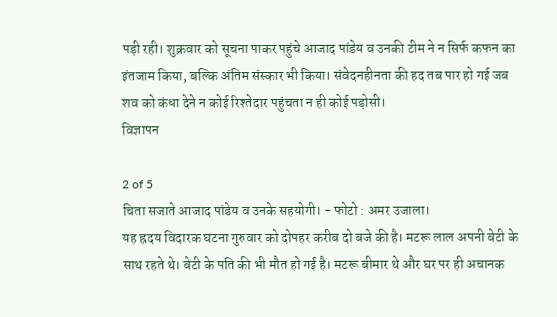पड़ी रही। शुक्रवार को सूचना पाकर पहुंचे आजाद पांडेय व उनकी टीम ने न सिर्फ कफन का इंतजाम किया, बल्कि अंतिम संस्कार भी किया। संवेदनहीनता की हद तब पार हो गई जब शव को कंधा देने न कोई रिश्तेदार पहुंचता न ही कोई पड़ोसी।
विज्ञापन

2 of 5
चिता सजाते आजाद पांडेय व उनके सहयोगी। - फोटो : अमर उजाला।
यह ह्रदय विदारक घटना गुरुवार को दोपहर करीब दो बजे की है। मटरू लाल अपनी बेटी के साथ रहते थे। बेटी के पति की भी मौत हो गई है। मटरू बीमार थे और घर पर ही अचानक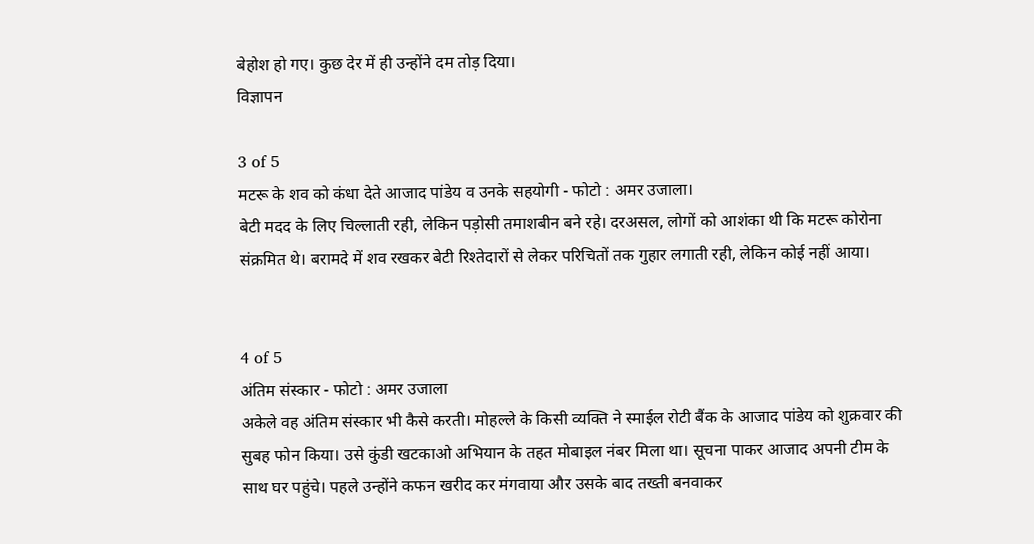बेहोश हो गए। कुछ देर में ही उन्होंने दम तोड़ दिया।
विज्ञापन

3 of 5
मटरू के शव को कंधा देते आजाद पांडेय व उनके सहयोगी - फोटो : अमर उजाला।
बेटी मदद के लिए चिल्लाती रही, लेकिन पड़ोसी तमाशबीन बने रहे। दरअसल, लोगों को आशंका थी कि मटरू कोरोना संक्रमित थे। बरामदे में शव रखकर बेटी रिश्तेदारों से लेकर परिचितों तक गुहार लगाती रही, लेकिन कोई नहीं आया।


4 of 5
अंतिम संस्कार - फोटो : अमर उजाला
अकेले वह अंतिम संस्कार भी कैसे करती। मोहल्ले के किसी व्यक्ति ने स्माईल रोटी बैंक के आजाद पांडेय को शुक्रवार की सुबह फोन किया। उसे कुंडी खटकाओ अभियान के तहत मोबाइल नंबर मिला था। सूचना पाकर आजाद अपनी टीम के साथ घर पहुंचे। पहले उन्होंने कफन खरीद कर मंगवाया और उसके बाद तख्ती बनवाकर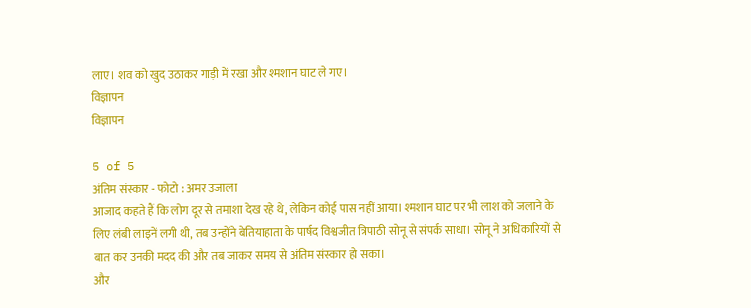लाए। शव को खुद उठाकर गाड़ी में रखा और श्मशान घाट ले गए।
विज्ञापन
विज्ञापन

5 of 5
अंतिम संस्कार - फोटो : अमर उजाला
आजाद कहते हैं कि लोग दूर से तमाशा देख रहे थे, लेकिन कोई पास नहीं आया। श्मशान घाट पर भी लाश को जलाने के लिए लंबी लाइनें लगी थी, तब उन्होंने बेतियाहाता के पार्षद विश्वजीत त्रिपाठी सोनू से संपर्क साधा। सोनू ने अधिकारियों से बात कर उनकी मदद की और तब जाकर समय से अंतिम संस्कार हो सका।
और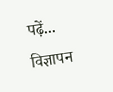पढ़ें...
विज्ञापन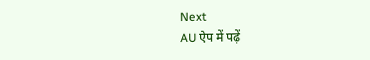Next
AU ऐप में पढ़ें